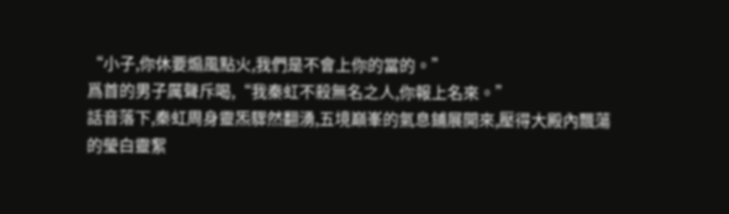“小子,你休要煽風點火,我們是不會上你的當的。”
爲首的男子厲聲斥喝,“我秦虹不殺無名之人,你報上名來。”
話音落下,秦虹周身靈炁驟然翻湧,五境巔峯的氣息鋪展開來,壓得大殿內飄蕩的瑩白靈絮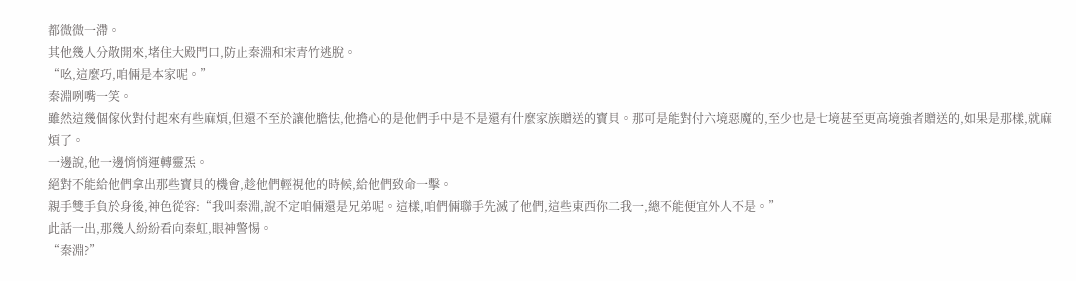都微微一滯。
其他幾人分散開來,堵住大殿門口,防止秦淵和宋青竹逃脫。
“吆,這麼巧,咱倆是本家呢。”
秦淵咧嘴一笑。
雖然這幾個傢伙對付起來有些麻煩,但還不至於讓他膽怯,他擔心的是他們手中是不是還有什麼家族贈送的寶貝。那可是能對付六境惡魔的,至少也是七境甚至更高境強者贈送的,如果是那樣,就麻煩了。
一邊說,他一邊悄悄運轉靈炁。
絕對不能給他們拿出那些寶貝的機會,趁他們輕視他的時候,給他們致命一擊。
親手雙手負於身後,神色從容:“我叫秦淵,說不定咱倆還是兄弟呢。這樣,咱們倆聯手先滅了他們,這些東西你二我一,總不能便宜外人不是。”
此話一出,那幾人紛紛看向秦虹,眼神警惕。
“秦淵?”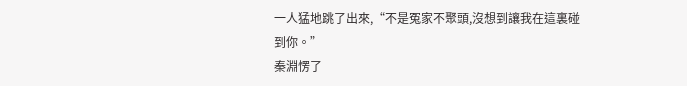一人猛地跳了出來,“不是冤家不聚頭,沒想到讓我在這裏碰到你。”
秦淵愣了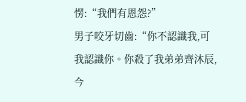愣:“我們有恩怨?”
男子咬牙切齒:“你不認識我,可我認識你。你殺了我弟弟齊沐辰,今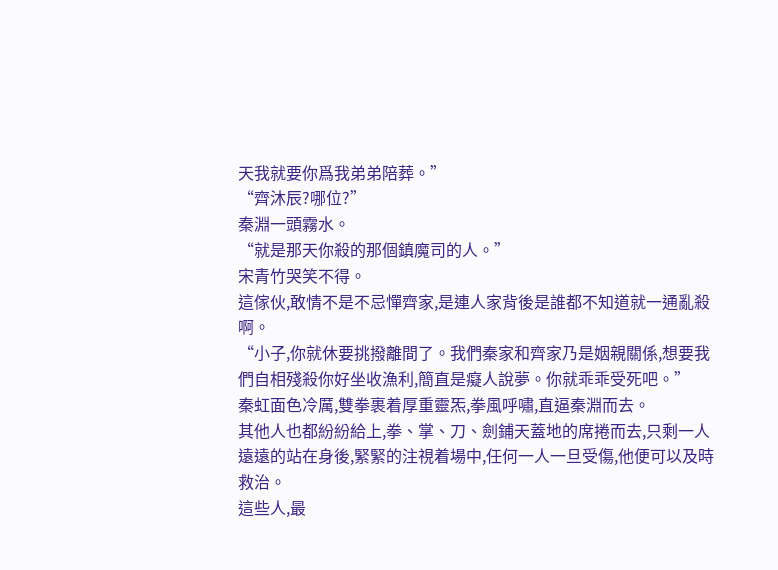天我就要你爲我弟弟陪葬。”
“齊沐辰?哪位?”
秦淵一頭霧水。
“就是那天你殺的那個鎮魔司的人。”
宋青竹哭笑不得。
這傢伙,敢情不是不忌憚齊家,是連人家背後是誰都不知道就一通亂殺啊。
“小子,你就休要挑撥離間了。我們秦家和齊家乃是姻親關係,想要我們自相殘殺你好坐收漁利,簡直是癡人說夢。你就乖乖受死吧。”
秦虹面色冷厲,雙拳裹着厚重靈炁,拳風呼嘯,直逼秦淵而去。
其他人也都紛紛給上,拳、掌、刀、劍鋪天蓋地的席捲而去,只剩一人遠遠的站在身後,緊緊的注視着場中,任何一人一旦受傷,他便可以及時救治。
這些人,最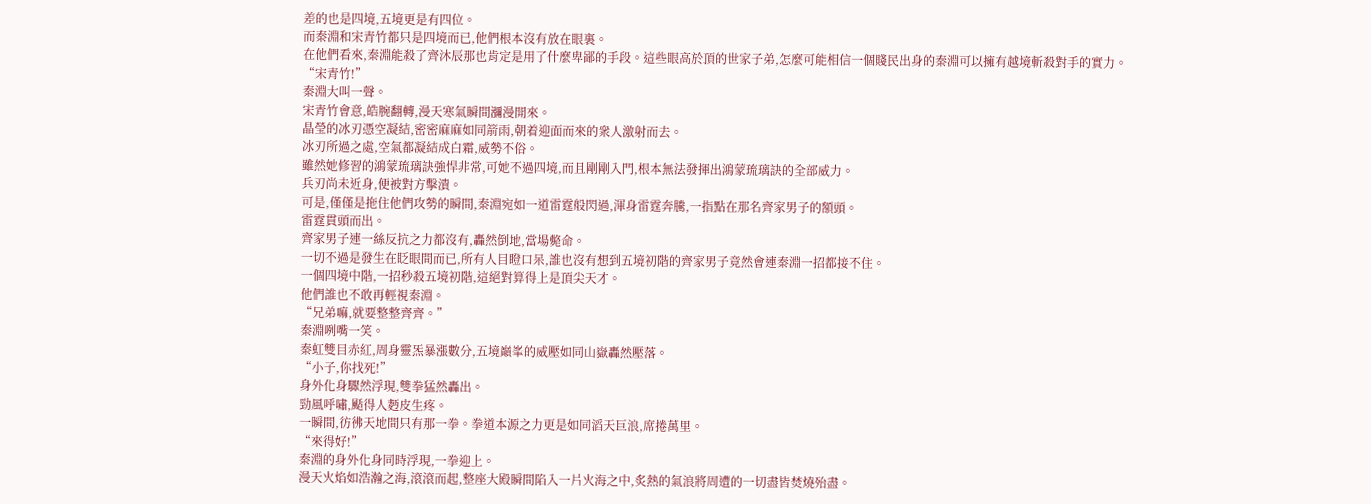差的也是四境,五境更是有四位。
而秦淵和宋青竹都只是四境而已,他們根本沒有放在眼裏。
在他們看來,秦淵能殺了齊沐辰那也肯定是用了什麼卑鄙的手段。這些眼高於頂的世家子弟,怎麼可能相信一個賤民出身的秦淵可以擁有越境斬殺對手的實力。
“宋青竹!”
秦淵大叫一聲。
宋青竹會意,皓腕翻轉,漫天寒氣瞬間瀰漫開來。
晶瑩的冰刃憑空凝結,密密麻麻如同箭雨,朝着迎面而來的衆人激射而去。
冰刃所過之處,空氣都凝結成白霜,威勢不俗。
雖然她修習的鴻蒙琉璃訣強悍非常,可她不過四境,而且剛剛入門,根本無法發揮出鴻蒙琉璃訣的全部威力。
兵刃尚未近身,便被對方擊潰。
可是,僅僅是拖住他們攻勢的瞬間,秦淵宛如一道雷霆般閃過,渾身雷霆奔騰,一指點在那名齊家男子的額頭。
雷霆貫頭而出。
齊家男子連一絲反抗之力都沒有,轟然倒地,當場斃命。
一切不過是發生在眨眼間而已,所有人目瞪口呆,誰也沒有想到五境初階的齊家男子竟然會連秦淵一招都接不住。
一個四境中階,一招秒殺五境初階,這絕對算得上是頂尖天才。
他們誰也不敢再輕視秦淵。
“兄弟嘛,就要整整齊齊。”
秦淵咧嘴一笑。
秦虹雙目赤紅,周身靈炁暴漲數分,五境巔峯的威壓如同山嶽轟然壓落。
“小子,你找死!”
身外化身驟然浮現,雙拳猛然轟出。
勁風呼嘯,颳得人麪皮生疼。
一瞬間,彷彿天地間只有那一拳。拳道本源之力更是如同滔天巨浪,席捲萬里。
“來得好!”
秦淵的身外化身同時浮現,一拳迎上。
漫天火焰如浩瀚之海,滾滾而起,整座大殿瞬間陷入一片火海之中,炙熱的氣浪將周遭的一切盡皆焚燒殆盡。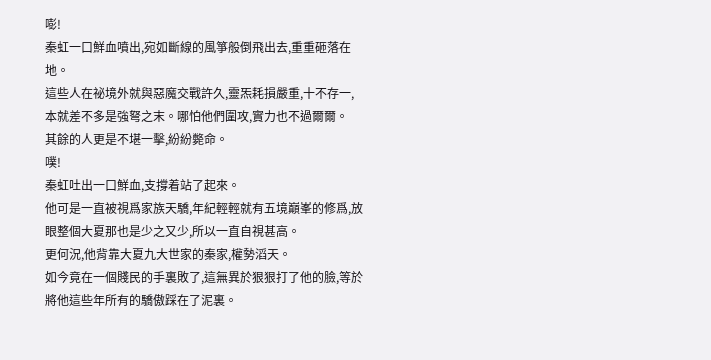嘭!
秦虹一口鮮血噴出,宛如斷線的風箏般倒飛出去,重重砸落在地。
這些人在祕境外就與惡魔交戰許久,靈炁耗損嚴重,十不存一,本就差不多是強弩之末。哪怕他們圍攻,實力也不過爾爾。
其餘的人更是不堪一擊,紛紛斃命。
噗!
秦虹吐出一口鮮血,支撐着站了起來。
他可是一直被視爲家族天驕,年紀輕輕就有五境巔峯的修爲,放眼整個大夏那也是少之又少,所以一直自視甚高。
更何況,他背靠大夏九大世家的秦家,權勢滔天。
如今竟在一個賤民的手裏敗了,這無異於狠狠打了他的臉,等於將他這些年所有的驕傲踩在了泥裏。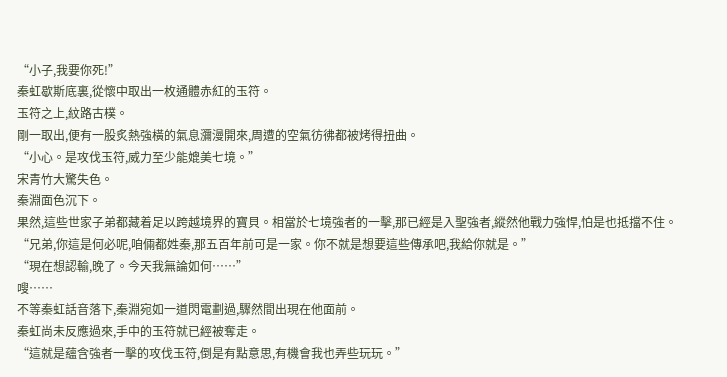“小子,我要你死!”
秦虹歇斯底裏,從懷中取出一枚通體赤紅的玉符。
玉符之上,紋路古樸。
剛一取出,便有一股炙熱強橫的氣息瀰漫開來,周遭的空氣彷彿都被烤得扭曲。
“小心。是攻伐玉符,威力至少能媲美七境。”
宋青竹大驚失色。
秦淵面色沉下。
果然,這些世家子弟都藏着足以跨越境界的寶貝。相當於七境強者的一擊,那已經是入聖強者,縱然他戰力強悍,怕是也抵擋不住。
“兄弟,你這是何必呢,咱倆都姓秦,那五百年前可是一家。你不就是想要這些傳承吧,我給你就是。”
“現在想認輸,晚了。今天我無論如何……”
嗖……
不等秦虹話音落下,秦淵宛如一道閃電劃過,驟然間出現在他面前。
秦虹尚未反應過來,手中的玉符就已經被奪走。
“這就是蘊含強者一擊的攻伐玉符,倒是有點意思,有機會我也弄些玩玩。”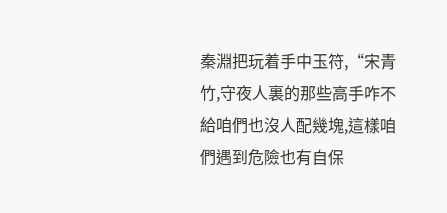秦淵把玩着手中玉符,“宋青竹,守夜人裏的那些高手咋不給咱們也沒人配幾塊,這樣咱們遇到危險也有自保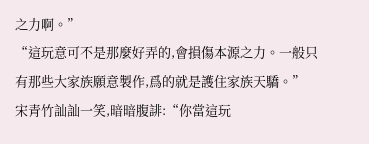之力啊。”
“這玩意可不是那麼好弄的,會損傷本源之力。一般只有那些大家族願意製作,爲的就是護住家族天驕。”
宋青竹訕訕一笑,暗暗腹誹:“你當這玩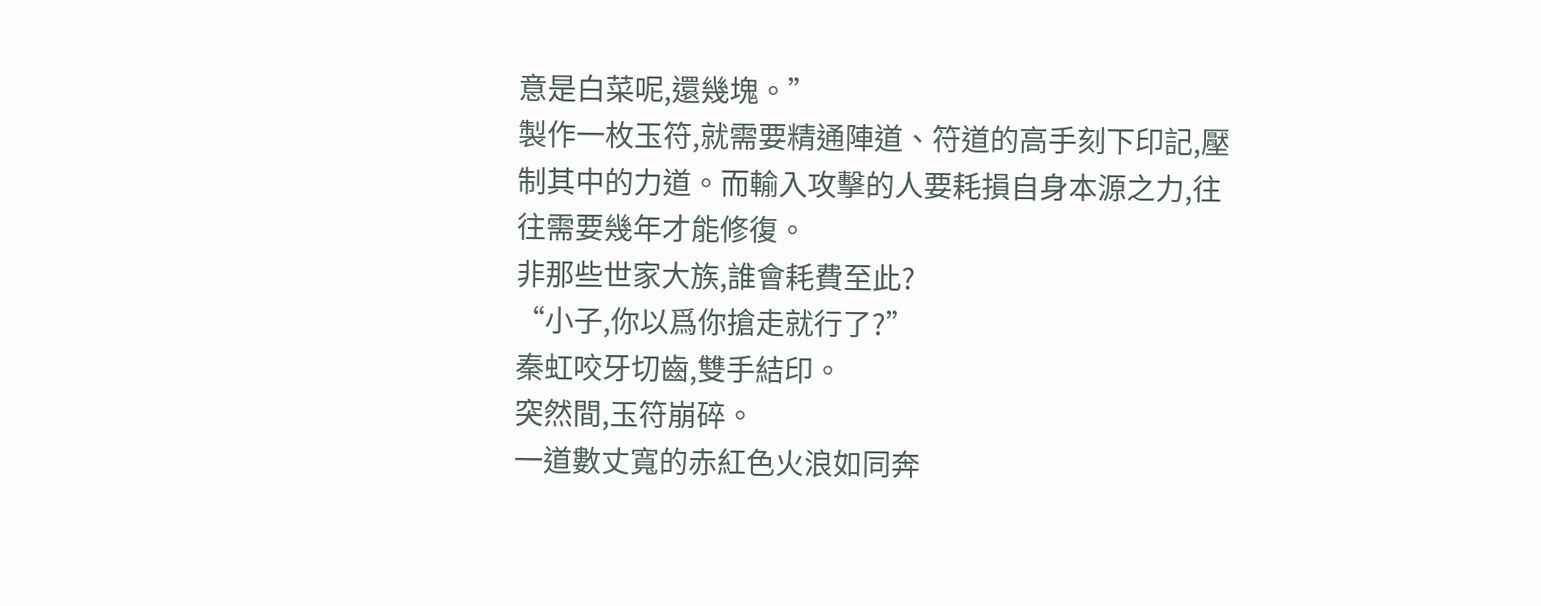意是白菜呢,還幾塊。”
製作一枚玉符,就需要精通陣道、符道的高手刻下印記,壓制其中的力道。而輸入攻擊的人要耗損自身本源之力,往往需要幾年才能修復。
非那些世家大族,誰會耗費至此?
“小子,你以爲你搶走就行了?”
秦虹咬牙切齒,雙手結印。
突然間,玉符崩碎。
一道數丈寬的赤紅色火浪如同奔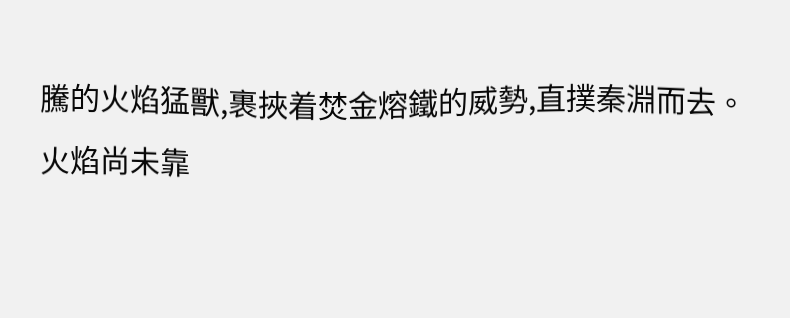騰的火焰猛獸,裹挾着焚金熔鐵的威勢,直撲秦淵而去。
火焰尚未靠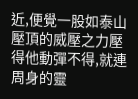近,便覺一股如泰山壓頂的威壓之力壓得他動彈不得,就連周身的靈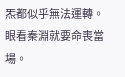炁都似乎無法運轉。
眼看秦淵就要命喪當場。